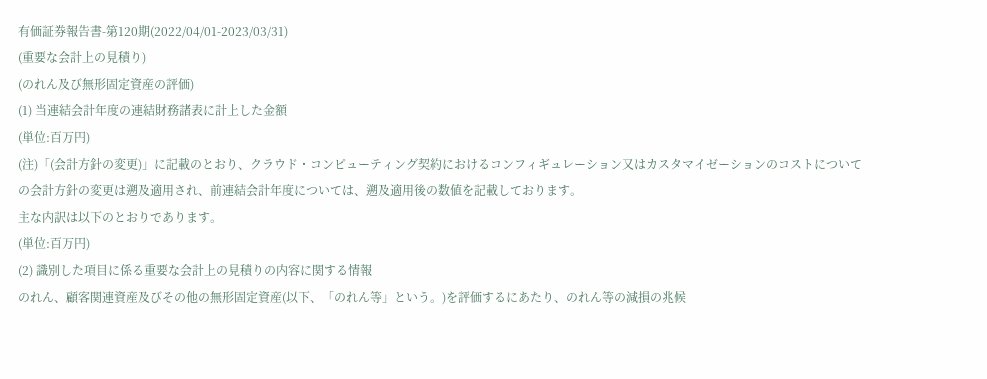有価証券報告書-第120期(2022/04/01-2023/03/31)
(重要な会計上の見積り)
(のれん及び無形固定資産の評価)
(1) 当連結会計年度の連結財務諸表に計上した金額
(単位:百万円)
(注)「(会計方針の変更)」に記載のとおり、クラウド・コンピューティング契約におけるコンフィギュレーション又はカスタマイゼーションのコストについての会計方針の変更は遡及適用され、前連結会計年度については、遡及適用後の数値を記載しております。
主な内訳は以下のとおりであります。
(単位:百万円)
(2) 識別した項目に係る重要な会計上の見積りの内容に関する情報
のれん、顧客関連資産及びその他の無形固定資産(以下、「のれん等」という。)を評価するにあたり、のれん等の減損の兆候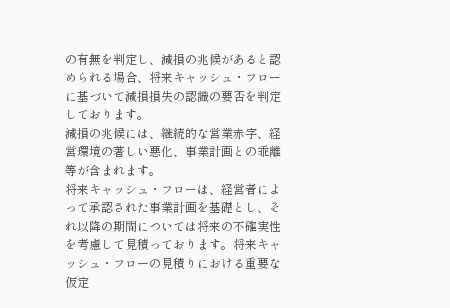の有無を判定し、減損の兆候があると認められる場合、将来キャッシュ・フローに基づいて減損損失の認識の要否を判定しております。
減損の兆候には、継続的な営業赤字、経営環境の著しい悪化、事業計画との乖離等が含まれます。
将来キャッシュ・フローは、経営者によって承認された事業計画を基礎とし、それ以降の期間については将来の不確実性を考慮して見積っております。将来キャッシュ・フローの見積りにおける重要な仮定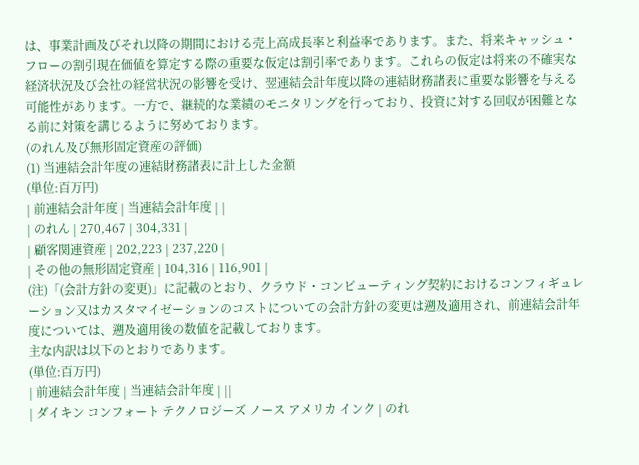は、事業計画及びそれ以降の期間における売上高成長率と利益率であります。また、将来キャッシュ・フローの割引現在価値を算定する際の重要な仮定は割引率であります。これらの仮定は将来の不確実な経済状況及び会社の経営状況の影響を受け、翌連結会計年度以降の連結財務諸表に重要な影響を与える可能性があります。一方で、継続的な業績のモニタリングを行っており、投資に対する回収が困難となる前に対策を講じるように努めております。
(のれん及び無形固定資産の評価)
(1) 当連結会計年度の連結財務諸表に計上した金額
(単位:百万円)
| 前連結会計年度 | 当連結会計年度 | |
| のれん | 270,467 | 304,331 |
| 顧客関連資産 | 202,223 | 237,220 |
| その他の無形固定資産 | 104,316 | 116,901 |
(注)「(会計方針の変更)」に記載のとおり、クラウド・コンピューティング契約におけるコンフィギュレーション又はカスタマイゼーションのコストについての会計方針の変更は遡及適用され、前連結会計年度については、遡及適用後の数値を記載しております。
主な内訳は以下のとおりであります。
(単位:百万円)
| 前連結会計年度 | 当連結会計年度 | ||
| ダイキン コンフォート テクノロジーズ ノース アメリカ インク | のれ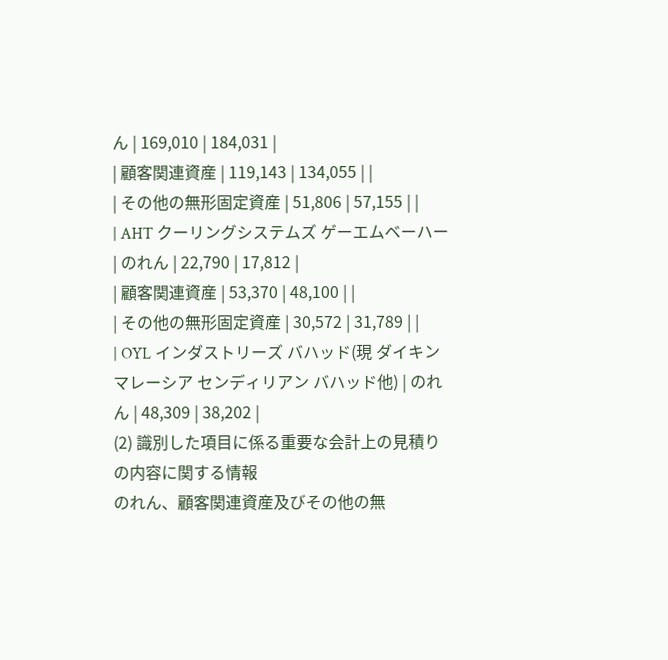ん | 169,010 | 184,031 |
| 顧客関連資産 | 119,143 | 134,055 | |
| その他の無形固定資産 | 51,806 | 57,155 | |
| AHT クーリングシステムズ ゲーエムベーハー | のれん | 22,790 | 17,812 |
| 顧客関連資産 | 53,370 | 48,100 | |
| その他の無形固定資産 | 30,572 | 31,789 | |
| OYL インダストリーズ バハッド(現 ダイキン マレーシア センディリアン バハッド他) | のれん | 48,309 | 38,202 |
(2) 識別した項目に係る重要な会計上の見積りの内容に関する情報
のれん、顧客関連資産及びその他の無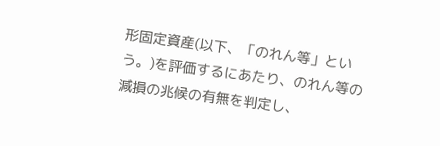形固定資産(以下、「のれん等」という。)を評価するにあたり、のれん等の減損の兆候の有無を判定し、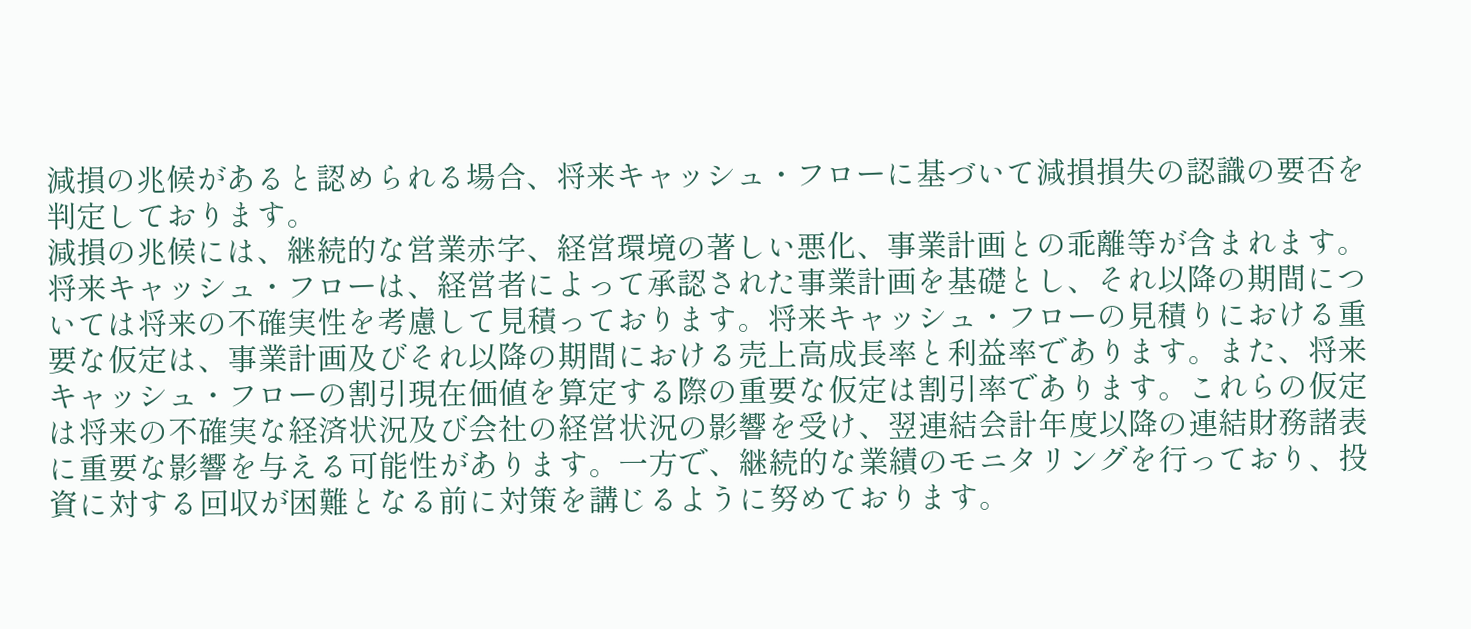減損の兆候があると認められる場合、将来キャッシュ・フローに基づいて減損損失の認識の要否を判定しております。
減損の兆候には、継続的な営業赤字、経営環境の著しい悪化、事業計画との乖離等が含まれます。
将来キャッシュ・フローは、経営者によって承認された事業計画を基礎とし、それ以降の期間については将来の不確実性を考慮して見積っております。将来キャッシュ・フローの見積りにおける重要な仮定は、事業計画及びそれ以降の期間における売上高成長率と利益率であります。また、将来キャッシュ・フローの割引現在価値を算定する際の重要な仮定は割引率であります。これらの仮定は将来の不確実な経済状況及び会社の経営状況の影響を受け、翌連結会計年度以降の連結財務諸表に重要な影響を与える可能性があります。一方で、継続的な業績のモニタリングを行っており、投資に対する回収が困難となる前に対策を講じるように努めております。